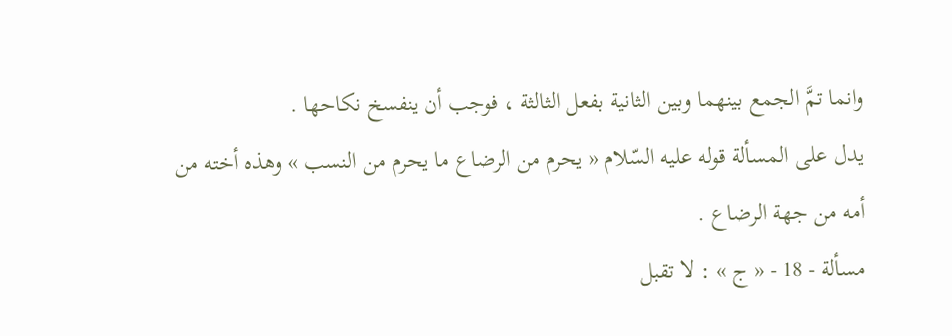وانما تمَّ الجمع بينهما وبين الثانية بفعل الثالثة ، فوجب أن ينفسخ نكاحها .
يدل على المسألة قوله عليه السّلام « يحرم من الرضاع ما يحرم من النسب » وهذه أخته من أمه من جهة الرضاع .
مسألة - 18 - « ج » : لا تقبل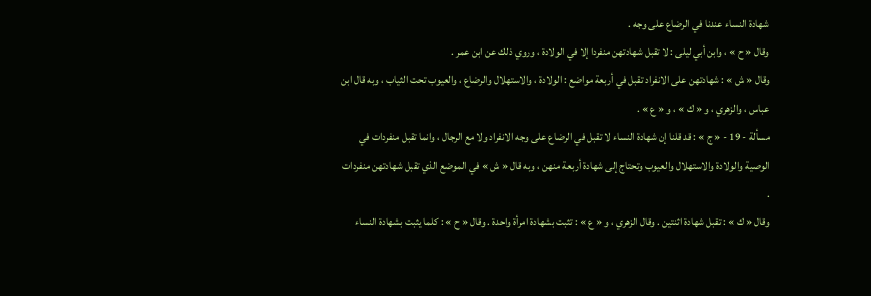شهادة النساء عندنا في الرضاع على وجه .
وقال « ح » ، وابن أبي ليلى : لا تقبل شهادتهن منفردا إلا في الولادة ، وروي ذلك عن ابن عمر .
وقال « ش » : شهادتهن على الانفراد تقبل في أربعة مواضع : الولادة ، والاستهلال والرضاع ، والعيوب تحت الثياب ، وبه قال ابن عباس ، والزهري ، و « ك » ، و « ع » .
مسألة - 19 - « ج » : قد قلنا إن شهادة النساء لا تقبل في الرضاع على وجه الانفراد ولا مع الرجال ، وانما تقبل منفردات في الوصية والولادة والاستهلال والعيوب وتحتاج إلى شهادة أربعة منهن ، وبه قال « ش » في الموضع الذي تقبل شهادتهن منفردات .
وقال « ك » : تقبل شهادة اثنتين . وقال الزهري ، و « ع » : تثبت بشهادة امرأة واحدة . وقال « ح » : كلما يثبت بشهادة النساء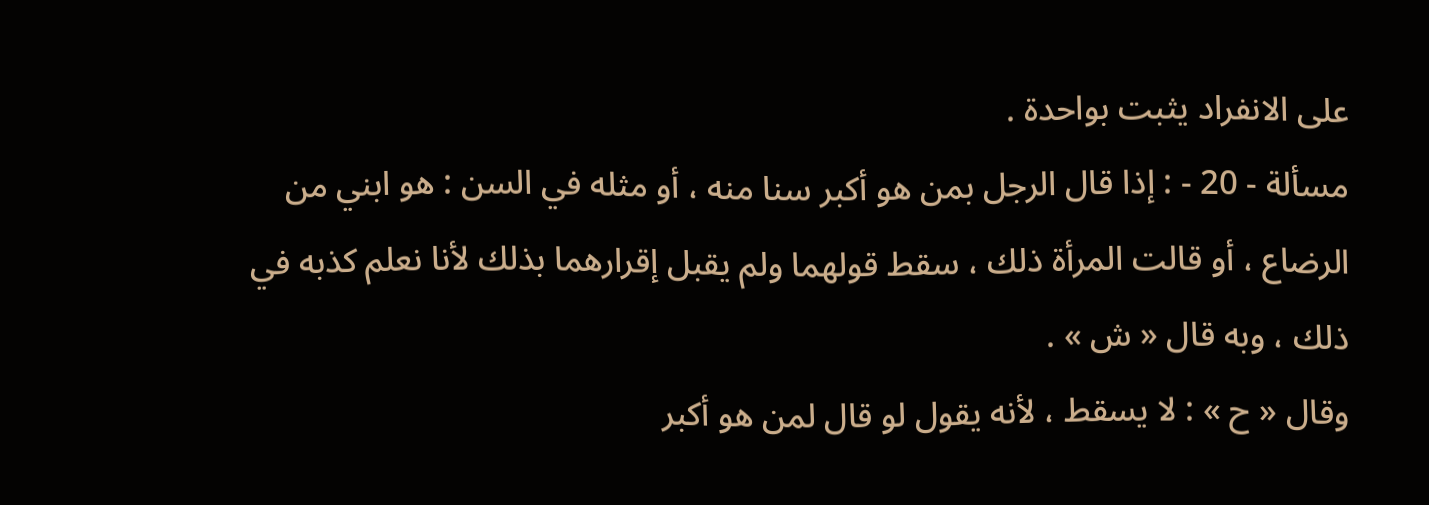على الانفراد يثبت بواحدة .
مسألة - 20 - : إذا قال الرجل بمن هو أكبر سنا منه ، أو مثله في السن : هو ابني من الرضاع ، أو قالت المرأة ذلك ، سقط قولهما ولم يقبل إقرارهما بذلك لأنا نعلم كذبه في ذلك ، وبه قال « ش » .
وقال « ح » : لا يسقط ، لأنه يقول لو قال لمن هو أكبر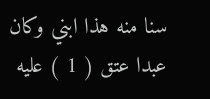سنا منه هذا ابني وكان عبدا عتق ( 1 ) عليه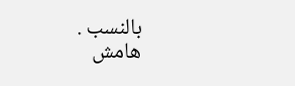بالنسب .
هامش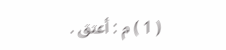( 1 ) م : أعتق .